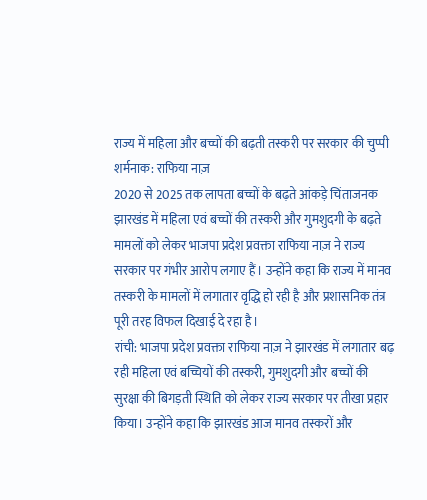राज्य में महिला और बच्चों की बढ़ती तस्करी पर सरकार की चुप्पी शर्मनाक: राफिया नाज़
2020 से 2025 तक लापता बच्चों के बढ़ते आंकड़े चिंताजनक
झारखंड में महिला एवं बच्चों की तस्करी और गुमशुदगी के बढ़ते मामलों को लेकर भाजपा प्रदेश प्रवक्ता राफिया नाज़ ने राज्य सरकार पर गंभीर आरोप लगाए हैं। उन्होंने कहा कि राज्य में मानव तस्करी के मामलों में लगातार वृद्धि हो रही है और प्रशासनिक तंत्र पूरी तरह विफल दिखाई दे रहा है।
रांची: भाजपा प्रदेश प्रवक्ता राफिया नाज़ ने झारखंड में लगातार बढ़ रही महिला एवं बच्चियों की तस्करी, गुमशुदगी और बच्चों की सुरक्षा की बिगड़ती स्थिति को लेकर राज्य सरकार पर तीखा प्रहार किया। उन्होंने कहा कि झारखंड आज मानव तस्करों और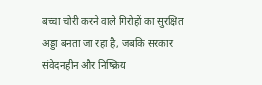बच्चा चोरी करने वाले गिरोहों का सुरक्षित अड्डा बनता जा रहा है, जबकि सरकार संवेदनहीन और निष्क्रिय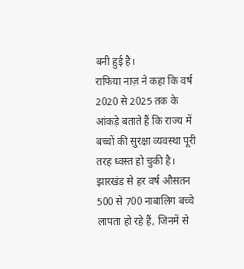बनी हुई है।
राफिया नाज़ ने कहा कि वर्ष 2020 से 2025 तक के आंकड़े बताते हैं कि राज्य में बच्चों की सुरक्षा व्यवस्था पूरी तरह ध्वस्त हो चुकी है। झारखंड से हर वर्ष औसतन 500 से 700 नाबालिग बच्चे लापता हो रहे हैं, जिनमें से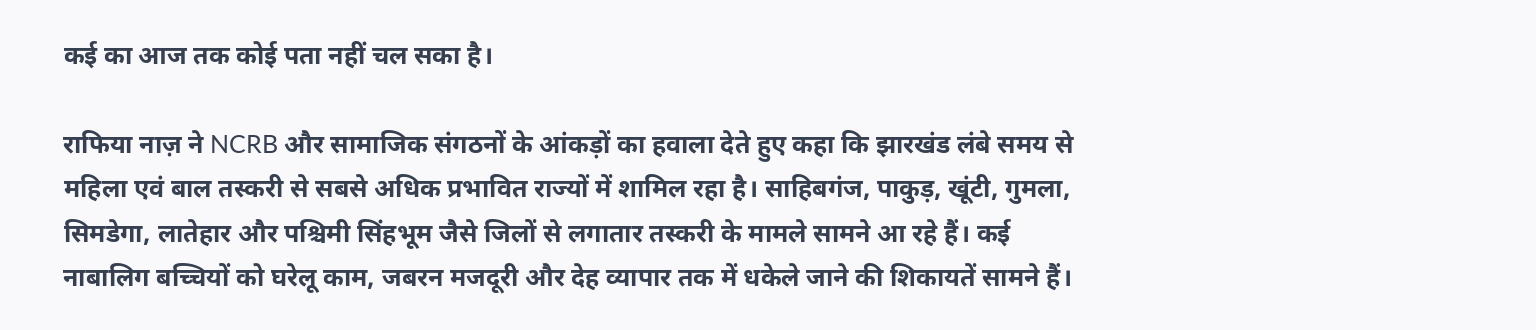कई का आज तक कोई पता नहीं चल सका है।

राफिया नाज़ ने NCRB और सामाजिक संगठनों के आंकड़ों का हवाला देते हुए कहा कि झारखंड लंबे समय से महिला एवं बाल तस्करी से सबसे अधिक प्रभावित राज्यों में शामिल रहा है। साहिबगंज, पाकुड़, खूंटी, गुमला, सिमडेगा, लातेहार और पश्चिमी सिंहभूम जैसे जिलों से लगातार तस्करी के मामले सामने आ रहे हैं। कई नाबालिग बच्चियों को घरेलू काम, जबरन मजदूरी और देह व्यापार तक में धकेले जाने की शिकायतें सामने हैं।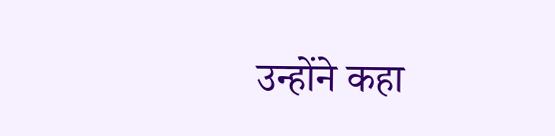उन्होंने कहा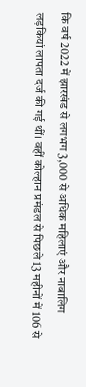कि वर्ष 2022 में झारखंड से लगभग 3,000 से अधिक महिलाएं और नाबालिग लड़कियां लापता दर्ज की गई थीं। वहीं कोल्हान प्रमंडल से पिछले 13 महीनों में 106 से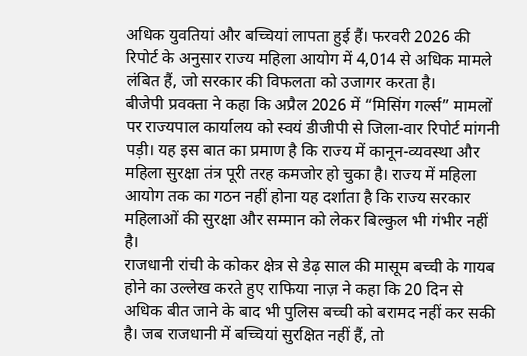अधिक युवतियां और बच्चियां लापता हुई हैं। फरवरी 2026 की रिपोर्ट के अनुसार राज्य महिला आयोग में 4,014 से अधिक मामले लंबित हैं, जो सरकार की विफलता को उजागर करता है।
बीजेपी प्रवक्ता ने कहा कि अप्रैल 2026 में “मिसिंग गर्ल्स” मामलों पर राज्यपाल कार्यालय को स्वयं डीजीपी से जिला-वार रिपोर्ट मांगनी पड़ी। यह इस बात का प्रमाण है कि राज्य में कानून-व्यवस्था और महिला सुरक्षा तंत्र पूरी तरह कमजोर हो चुका है। राज्य में महिला आयोग तक का गठन नहीं होना यह दर्शाता है कि राज्य सरकार महिलाओं की सुरक्षा और सम्मान को लेकर बिल्कुल भी गंभीर नहीं है।
राजधानी रांची के कोकर क्षेत्र से डेढ़ साल की मासूम बच्ची के गायब होने का उल्लेख करते हुए राफिया नाज़ ने कहा कि 20 दिन से अधिक बीत जाने के बाद भी पुलिस बच्ची को बरामद नहीं कर सकी है। जब राजधानी में बच्चियां सुरक्षित नहीं हैं, तो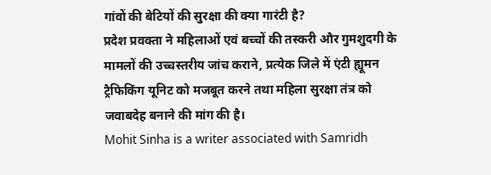गांवों की बेटियों की सुरक्षा की क्या गारंटी है?
प्रदेश प्रवक्ता ने महिलाओं एवं बच्चों की तस्करी और गुमशुदगी के मामलों की उच्चस्तरीय जांच कराने, प्रत्येक जिले में एंटी ह्यूमन ट्रैफिकिंग यूनिट को मजबूत करने तथा महिला सुरक्षा तंत्र को जवाबदेह बनाने की मांग की है।
Mohit Sinha is a writer associated with Samridh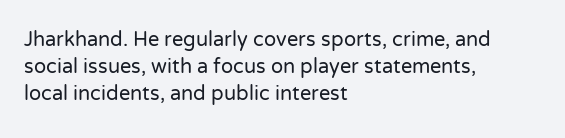Jharkhand. He regularly covers sports, crime, and social issues, with a focus on player statements, local incidents, and public interest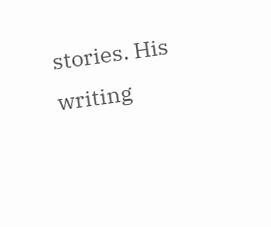stories. His writing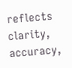reflects clarity, accuracy,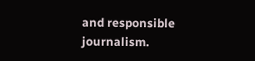and responsible journalism.